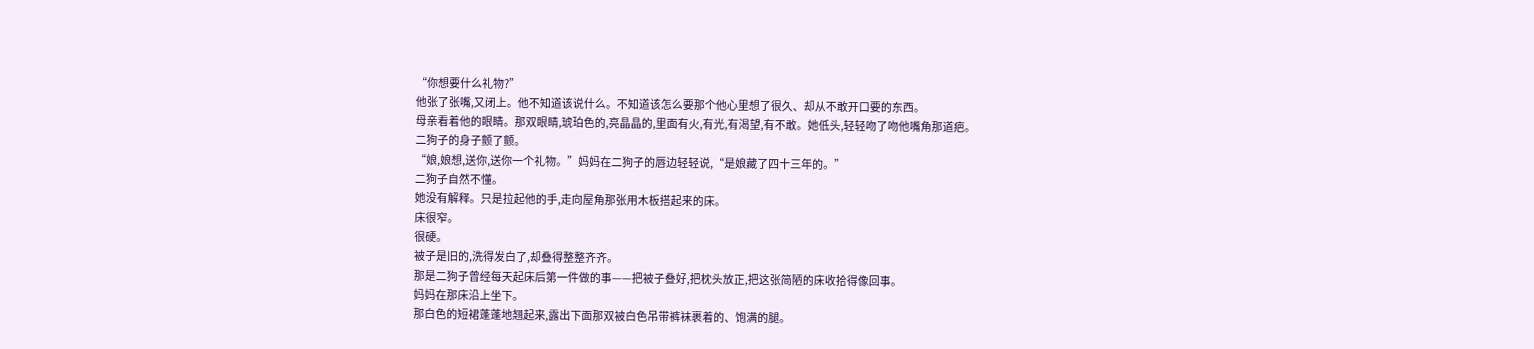“你想要什么礼物?”
他张了张嘴,又闭上。他不知道该说什么。不知道该怎么要那个他心里想了很久、却从不敢开口要的东西。
母亲看着他的眼睛。那双眼睛,琥珀色的,亮晶晶的,里面有火,有光,有渴望,有不敢。她低头,轻轻吻了吻他嘴角那道疤。
二狗子的身子颤了颤。
“娘,娘想,送你,送你一个礼物。”妈妈在二狗子的唇边轻轻说,“是娘藏了四十三年的。”
二狗子自然不懂。
她没有解释。只是拉起他的手,走向屋角那张用木板搭起来的床。
床很窄。
很硬。
被子是旧的,洗得发白了,却叠得整整齐齐。
那是二狗子曾经每天起床后第一件做的事——把被子叠好,把枕头放正,把这张简陋的床收拾得像回事。
妈妈在那床沿上坐下。
那白色的短裙蓬蓬地翘起来,露出下面那双被白色吊带裤袜裹着的、饱满的腿。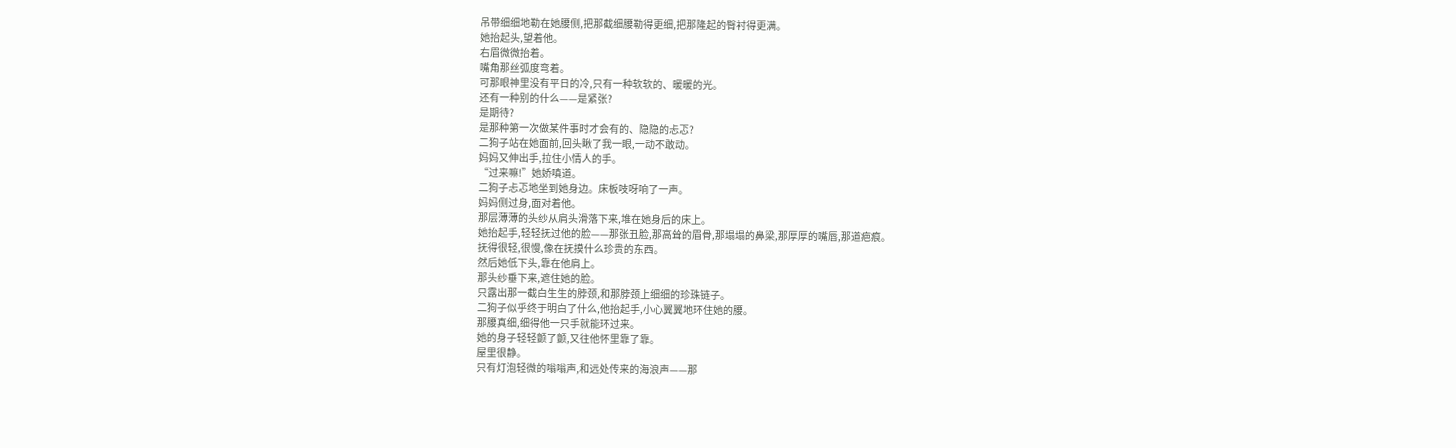吊带细细地勒在她腰侧,把那截细腰勒得更细,把那隆起的臀衬得更满。
她抬起头,望着他。
右眉微微抬着。
嘴角那丝弧度弯着。
可那眼神里没有平日的冷,只有一种软软的、暖暖的光。
还有一种别的什么——是紧张?
是期待?
是那种第一次做某件事时才会有的、隐隐的忐忑?
二狗子站在她面前,回头瞅了我一眼,一动不敢动。
妈妈又伸出手,拉住小情人的手。
“过来嘛!”她娇嗔道。
二狗子忐忑地坐到她身边。床板吱呀响了一声。
妈妈侧过身,面对着他。
那层薄薄的头纱从肩头滑落下来,堆在她身后的床上。
她抬起手,轻轻抚过他的脸——那张丑脸,那高耸的眉骨,那塌塌的鼻梁,那厚厚的嘴唇,那道疤痕。
抚得很轻,很慢,像在抚摸什么珍贵的东西。
然后她低下头,靠在他肩上。
那头纱垂下来,遮住她的脸。
只露出那一截白生生的脖颈,和那脖颈上细细的珍珠链子。
二狗子似乎终于明白了什么,他抬起手,小心翼翼地环住她的腰。
那腰真细,细得他一只手就能环过来。
她的身子轻轻颤了颤,又往他怀里靠了靠。
屋里很静。
只有灯泡轻微的嗡嗡声,和远处传来的海浪声——那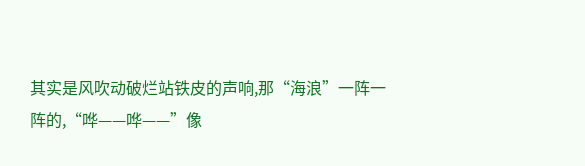其实是风吹动破烂站铁皮的声响,那“海浪”一阵一阵的,“哗——哗——”像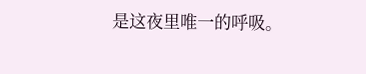是这夜里唯一的呼吸。